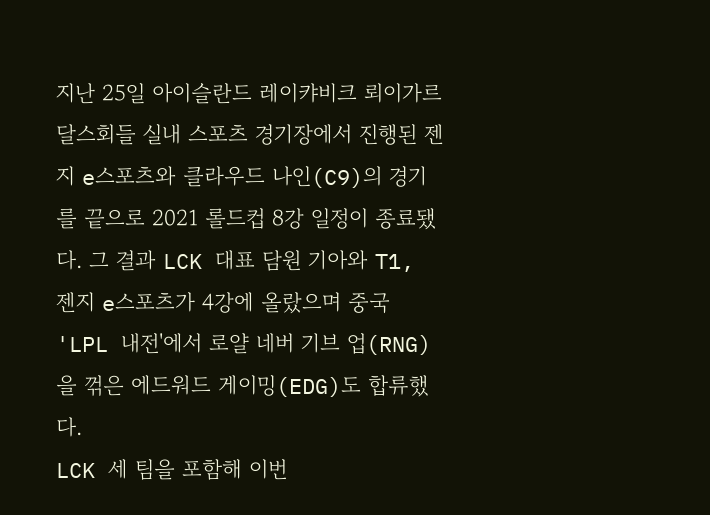지난 25일 아이슬란드 레이캬비크 뢰이가르달스회들 실내 스포츠 경기장에서 진행된 젠지 e스포츠와 클라우드 나인(C9)의 경기를 끝으로 2021 롤드컵 8강 일정이 종료됐다. 그 결과 LCK 대표 담원 기아와 T1, 젠지 e스포츠가 4강에 올랐으며 중국 'LPL 내전'에서 로얄 네버 기브 업(RNG)을 꺾은 에드워드 게이밍(EDG)도 합류했다.
LCK 세 팀을 포함해 이번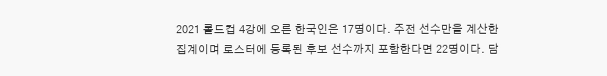2021 롤드컵 4강에 오른 한국인은 17명이다. 주전 선수만을 계산한 집계이며 로스터에 등록된 후보 선수까지 포함한다면 22명이다. 담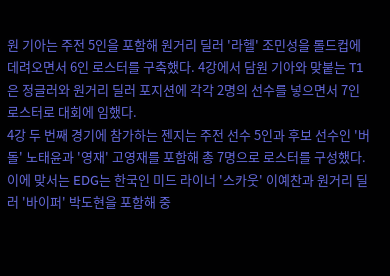원 기아는 주전 5인을 포함해 원거리 딜러 '라헬' 조민성을 롤드컵에 데려오면서 6인 로스터를 구축했다. 4강에서 담원 기아와 맞붙는 T1은 정글러와 원거리 딜러 포지션에 각각 2명의 선수를 넣으면서 7인 로스터로 대회에 임했다.
4강 두 번째 경기에 참가하는 젠지는 주전 선수 5인과 후보 선수인 '버돌' 노태윤과 '영재' 고영재를 포함해 총 7명으로 로스터를 구성했다. 이에 맞서는 EDG는 한국인 미드 라이너 '스카웃' 이예찬과 원거리 딜러 '바이퍼' 박도현을 포함해 중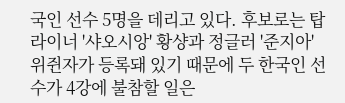국인 선수 5명을 데리고 있다. 후보로는 탑 라이너 '샤오시앙' 황샹과 정글러 '준지아' 위쥔자가 등록돼 있기 때문에 두 한국인 선수가 4강에 불참할 일은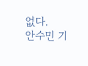없다.
안수민 기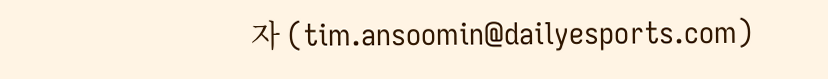자 (tim.ansoomin@dailyesports.com)